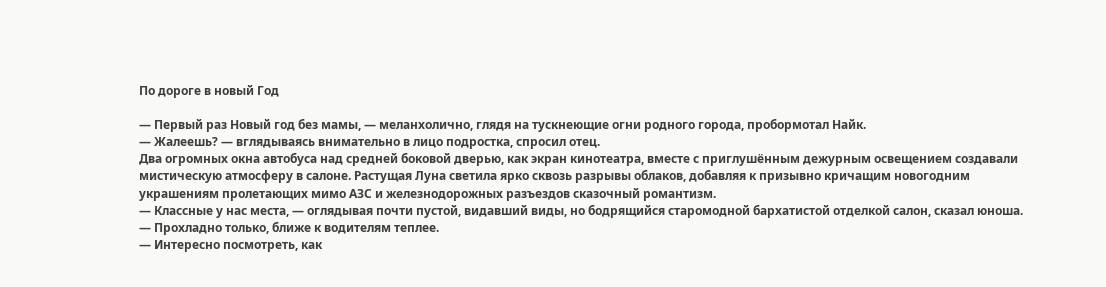По дороге в новый Год

— Первый раз Новый год без мамы, — меланхолично, глядя на тускнеющие огни родного города, пробормотал Найк.
— Жалеешь? — вглядываясь внимательно в лицо подростка, спросил отец.
Два огромных окна автобуса над средней боковой дверью, как экран кинотеатра, вместе с приглушённым дежурным освещением создавали мистическую атмосферу в салоне. Растущая Луна светила ярко сквозь разрывы облаков, добавляя к призывно кричащим новогодним украшениям пролетающих мимо АЗС и железнодорожных разъездов сказочный романтизм.
— Классные у нас места, — оглядывая почти пустой, видавший виды, но бодрящийся старомодной бархатистой отделкой салон, сказал юноша.
— Прохладно только, ближе к водителям теплее.
— Интересно посмотреть, как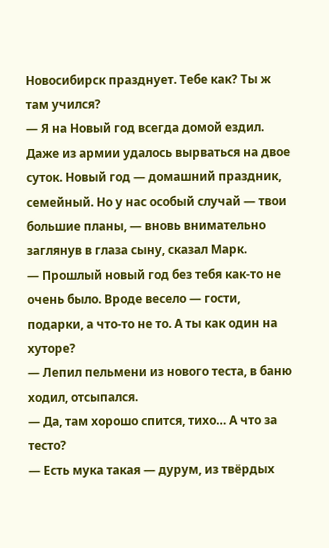Новосибирск празднует. Тебе как? Ты ж там учился?
— Я на Новый год всегда домой ездил. Даже из армии удалось вырваться на двое суток. Новый год — домашний праздник, семейный. Но у нас особый случай — твои большие планы, — вновь внимательно заглянув в глаза сыну, сказал Марк.
— Прошлый новый год без тебя как-то не очень было. Вроде весело — гости, подарки, а что-то не то. А ты как один на хуторе?
— Лепил пельмени из нового теста, в баню ходил, отсыпался.
— Да, там хорошо спится, тихо… А что за тесто?
— Есть мука такая — дурум, из твёрдых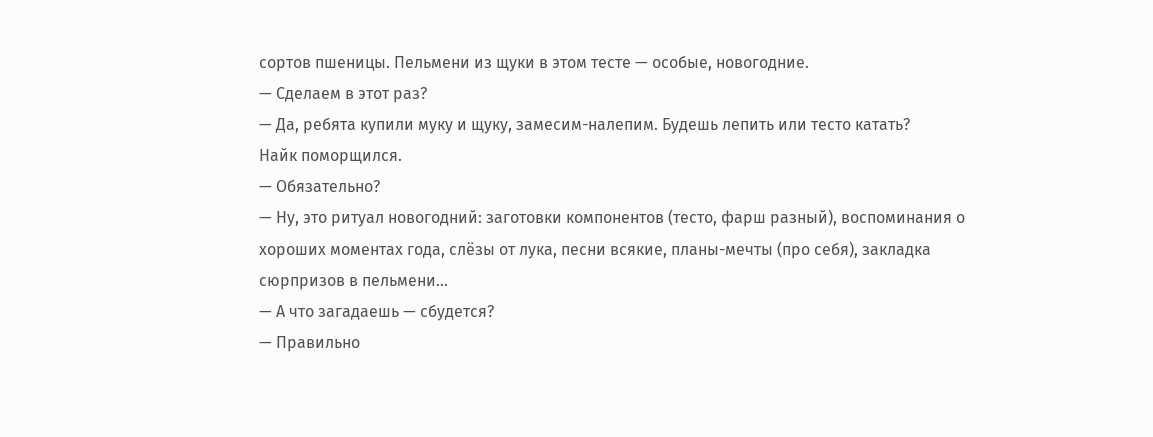сортов пшеницы. Пельмени из щуки в этом тесте — особые, новогодние.
— Сделаем в этот раз?
— Да, ребята купили муку и щуку, замесим-налепим. Будешь лепить или тесто катать?
Найк поморщился.
— Обязательно?
— Ну, это ритуал новогодний: заготовки компонентов (тесто, фарш разный), воспоминания о хороших моментах года, слёзы от лука, песни всякие, планы-мечты (про себя), закладка сюрпризов в пельмени…
— А что загадаешь — сбудется?
— Правильно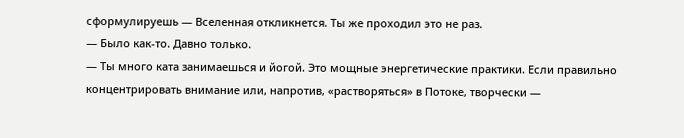сформулируешь — Вселенная откликнется. Ты же проходил это не раз.
— Было как-то. Давно только.
— Ты много ката занимаешься и йогой. Это мощные энергетические практики. Если правильно концентрировать внимание или, напротив, «растворяться» в Потоке, творчески —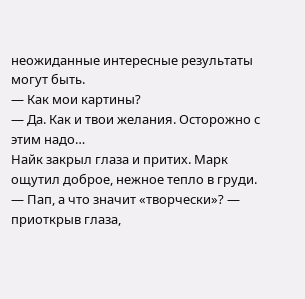неожиданные интересные результаты могут быть.
— Как мои картины?
— Да. Как и твои желания. Осторожно с этим надо…
Найк закрыл глаза и притих. Марк ощутил доброе, нежное тепло в груди.
— Пап, а что значит «творчески»? — приоткрыв глаза,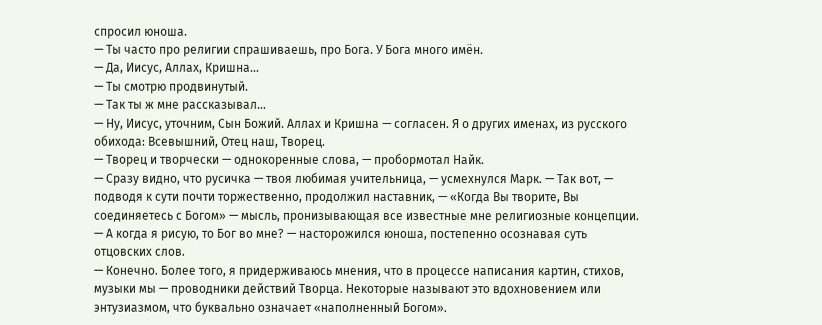спросил юноша.
— Ты часто про религии спрашиваешь, про Бога. У Бога много имён.
— Да, Иисус, Аллах, Кришна…
— Ты смотрю продвинутый.
— Так ты ж мне рассказывал…
— Ну, Иисус, уточним, Сын Божий. Аллах и Кришна — согласен. Я о других именах, из русского обихода: Всевышний, Отец наш, Творец.
— Творец и творчески — однокоренные слова, — пробормотал Найк.
— Сразу видно, что русичка — твоя любимая учительница, — усмехнулся Марк. — Так вот, — подводя к сути почти торжественно, продолжил наставник, — «Когда Вы творите, Вы соединяетесь с Богом» — мысль, пронизывающая все известные мне религиозные концепции.
— А когда я рисую, то Бог во мне? — насторожился юноша, постепенно осознавая суть отцовских слов.
— Конечно. Более того, я придерживаюсь мнения, что в процессе написания картин, стихов, музыки мы — проводники действий Творца. Некоторые называют это вдохновением или энтузиазмом, что буквально означает «наполненный Богом».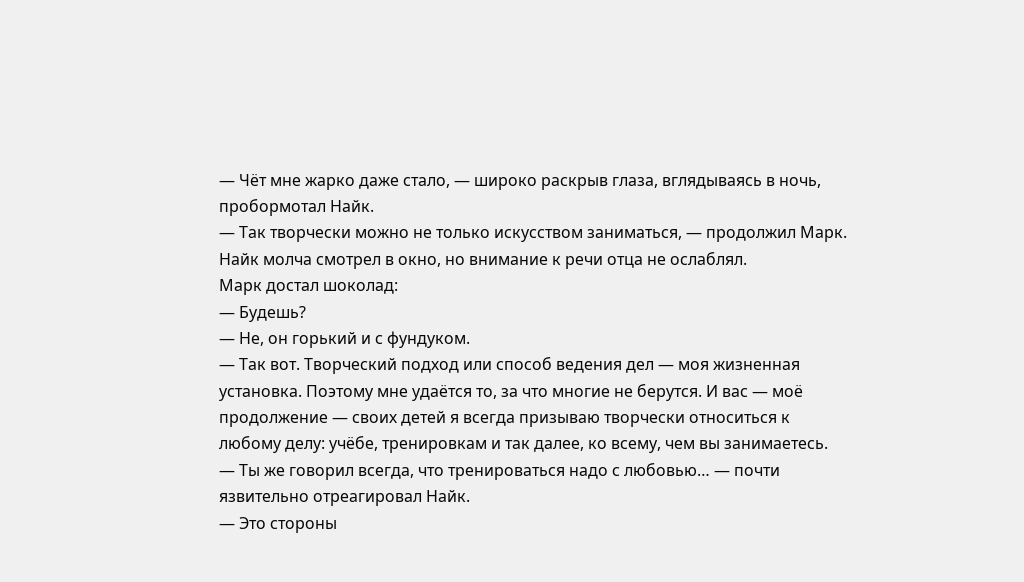— Чёт мне жарко даже стало, — широко раскрыв глаза, вглядываясь в ночь, пробормотал Найк.
— Так творчески можно не только искусством заниматься, — продолжил Марк.
Найк молча смотрел в окно, но внимание к речи отца не ослаблял.
Марк достал шоколад:
— Будешь?
— Не, он горький и с фундуком.
— Так вот. Творческий подход или способ ведения дел — моя жизненная установка. Поэтому мне удаётся то, за что многие не берутся. И вас — моё продолжение — своих детей я всегда призываю творчески относиться к любому делу: учёбе, тренировкам и так далее, ко всему, чем вы занимаетесь.
— Ты же говорил всегда, что тренироваться надо с любовью… — почти язвительно отреагировал Найк.
— Это стороны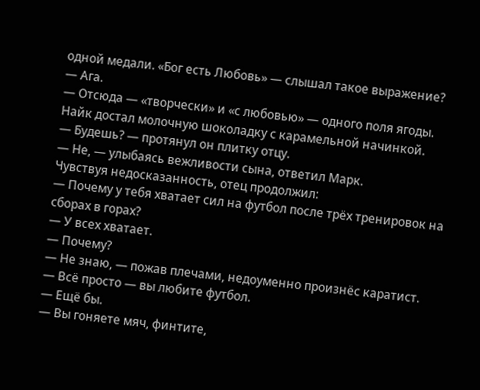одной медали. «Бог есть Любовь» — слышал такое выражение?
— Ага.
— Отсюда — «творчески» и «с любовью» — одного поля ягоды.
Найк достал молочную шоколадку с карамельной начинкой.
— Будешь? — протянул он плитку отцу.
— Не, — улыбаясь вежливости сына, ответил Марк.
Чувствуя недосказанность, отец продолжил:
— Почему у тебя хватает сил на футбол после трёх тренировок на сборах в горах?
— У всех хватает.
— Почему?
— Не знаю, — пожав плечами, недоуменно произнёс каратист.
— Всё просто — вы любите футбол.
— Ещё бы.
— Вы гоняете мяч, финтите,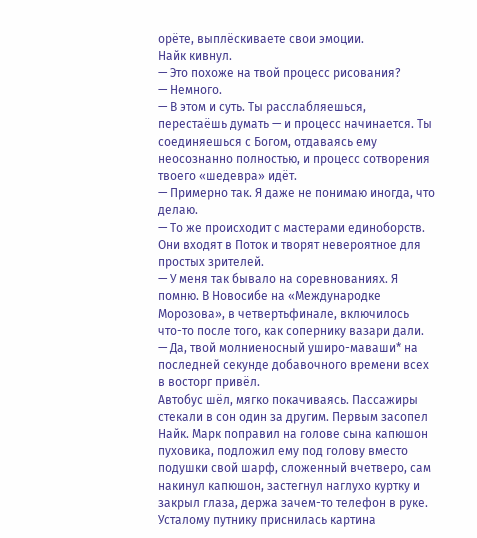орёте, выплёскиваете свои эмоции.
Найк кивнул.
— Это похоже на твой процесс рисования?
— Немного.
— В этом и суть. Ты расслабляешься, перестаёшь думать — и процесс начинается. Ты соединяешься с Богом, отдаваясь ему неосознанно полностью, и процесс сотворения твоего «шедевра» идёт.
— Примерно так. Я даже не понимаю иногда, что делаю.
— То же происходит с мастерами единоборств. Они входят в Поток и творят невероятное для простых зрителей.
— У меня так бывало на соревнованиях. Я помню. В Новосибе на «Международке Морозова», в четвертьфинале, включилось что-то после того, как сопернику вазари дали.
— Да, твой молниеносный уширо-маваши* на последней секунде добавочного времени всех в восторг привёл.
Автобус шёл, мягко покачиваясь. Пассажиры стекали в сон один за другим. Первым засопел Найк. Марк поправил на голове сына капюшон пуховика, подложил ему под голову вместо подушки свой шарф, сложенный вчетверо, сам накинул капюшон, застегнул наглухо куртку и закрыл глаза, держа зачем-то телефон в руке.
Усталому путнику приснилась картина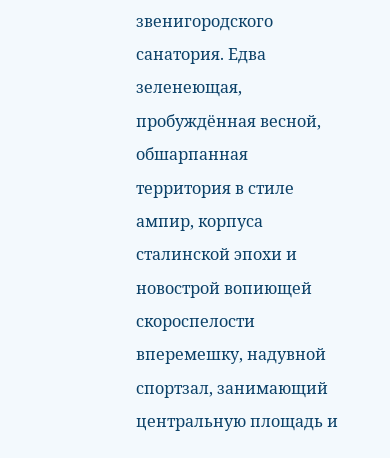звенигородского санатория. Едва зеленеющая, пробуждённая весной, обшарпанная территория в стиле ампир, корпуса сталинской эпохи и новострой вопиющей скороспелости вперемешку, надувной спортзал, занимающий центральную площадь и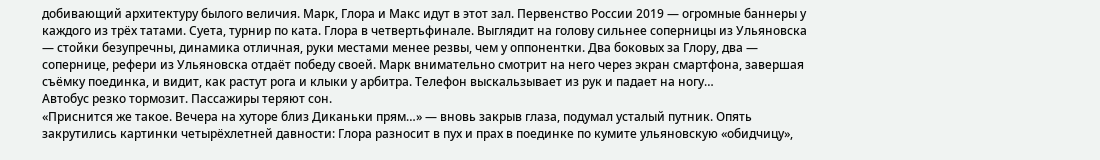добивающий архитектуру былого величия. Марк, Глора и Макс идут в этот зал. Первенство России 2019 — огромные баннеры у каждого из трёх татами. Суета, турнир по ката. Глора в четвертьфинале. Выглядит на голову сильнее соперницы из Ульяновска — стойки безупречны, динамика отличная, руки местами менее резвы, чем у оппонентки. Два боковых за Глору, два — сопернице, рефери из Ульяновска отдаёт победу своей. Марк внимательно смотрит на него через экран смартфона, завершая съёмку поединка, и видит, как растут рога и клыки у арбитра. Телефон выскальзывает из рук и падает на ногу…
Автобус резко тормозит. Пассажиры теряют сон.
«Приснится же такое. Вечера на хуторе близ Диканьки прям…» — вновь закрыв глаза, подумал усталый путник. Опять закрутились картинки четырёхлетней давности: Глора разносит в пух и прах в поединке по кумите ульяновскую «обидчицу»,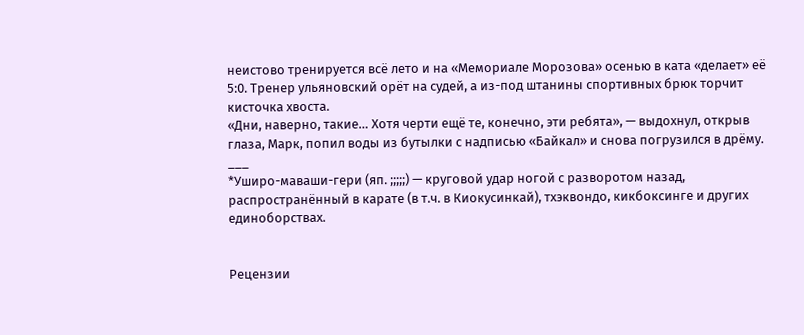неистово тренируется всё лето и на «Мемориале Морозова» осенью в ката «делает» её 5:0. Тренер ульяновский орёт на судей, а из-под штанины спортивных брюк торчит кисточка хвоста.
«Дни, наверно, такие… Хотя черти ещё те, конечно, эти ребята», — выдохнул, открыв глаза, Марк, попил воды из бутылки с надписью «Байкал» и снова погрузился в дрёму.
___
*Уширо-маваши-гери (яп. ;;;;;) — круговой удар ногой с разворотом назад, распространённый в карате (в т.ч. в Киокусинкай), тхэквондо, кикбоксинге и других единоборствах.


Рецензии